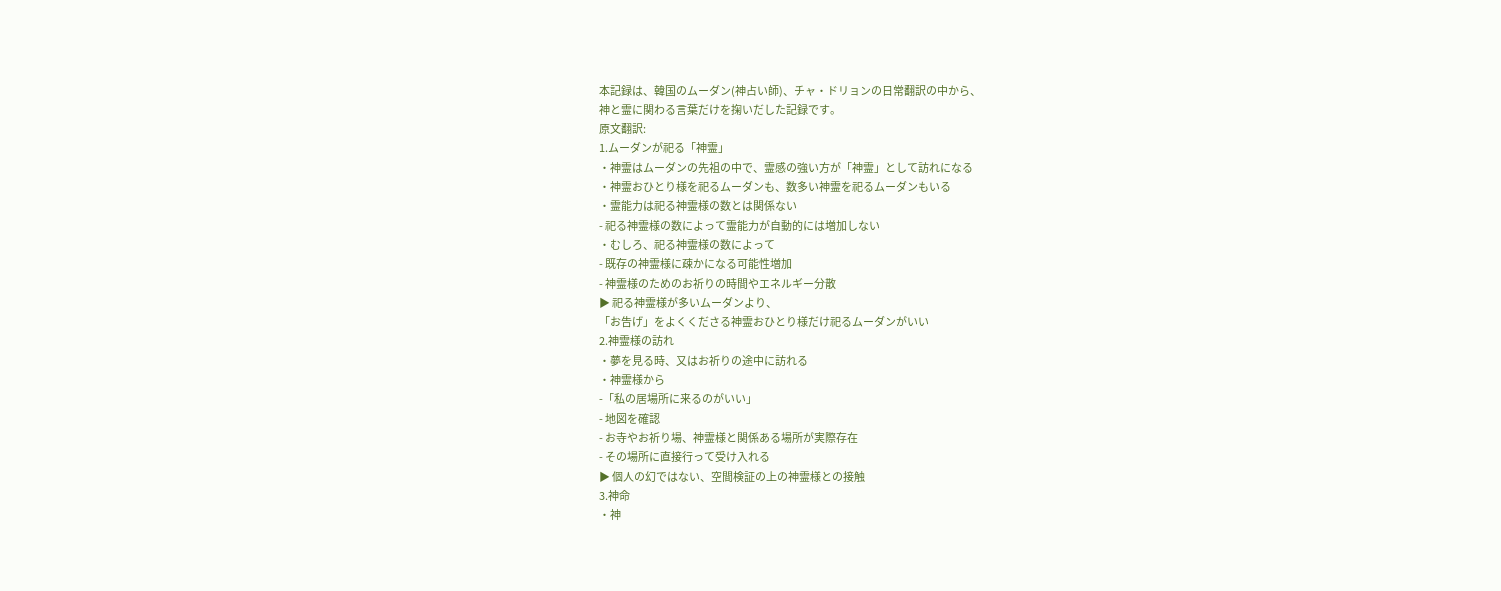本記録は、韓国のムーダン(神占い師)、チャ・ドリョンの日常翻訳の中から、
神と霊に関わる言葉だけを掬いだした記録です。
原文翻訳:
1.ムーダンが祀る「神霊」
・神霊はムーダンの先祖の中で、霊感の強い方が「神霊」として訪れになる
・神霊おひとり様を祀るムーダンも、数多い神霊を祀るムーダンもいる
・霊能力は祀る神霊様の数とは関係ない
- 祀る神霊様の数によって霊能力が自動的には増加しない
・むしろ、祀る神霊様の数によって
- 既存の神霊様に疎かになる可能性増加
- 神霊様のためのお祈りの時間やエネルギー分散
▶ 祀る神霊様が多いムーダンより、
「お告げ」をよくくださる神霊おひとり様だけ祀るムーダンがいい
2.神霊様の訪れ
・夢を見る時、又はお祈りの途中に訪れる
・神霊様から
-「私の居場所に来るのがいい」
- 地図を確認
- お寺やお祈り場、神霊様と関係ある場所が実際存在
- その場所に直接行って受け入れる
▶ 個人の幻ではない、空間検証の上の神霊様との接触
3.神命
・神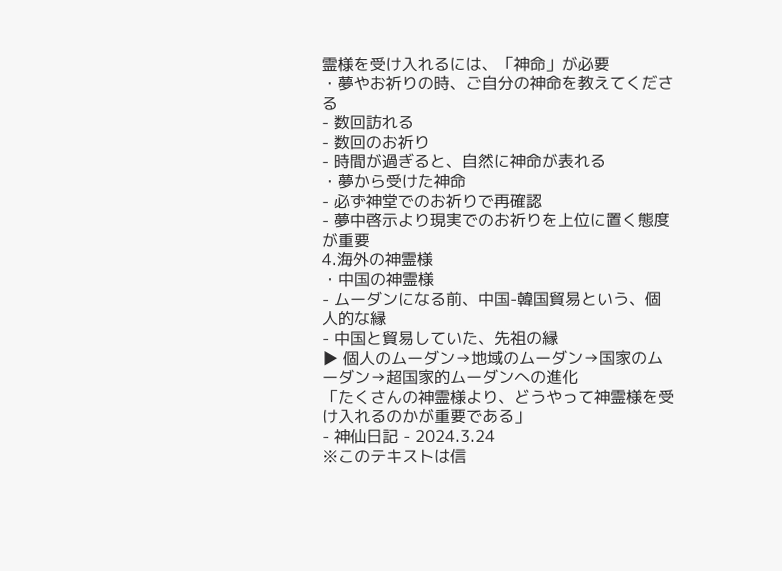霊様を受け入れるには、「神命」が必要
・夢やお祈りの時、ご自分の神命を教えてくださる
- 数回訪れる
- 数回のお祈り
- 時間が過ぎると、自然に神命が表れる
・夢から受けた神命
- 必ず神堂でのお祈りで再確認
- 夢中啓示より現実でのお祈りを上位に置く態度が重要
4.海外の神霊様
・中国の神霊様
- ムーダンになる前、中国-韓国貿易という、個人的な縁
- 中国と貿易していた、先祖の縁
▶ 個人のムーダン→地域のムーダン→国家のムーダン→超国家的ムーダンへの進化
「たくさんの神霊様より、どうやって神霊様を受け入れるのかが重要である」
- 神仙日記 - 2024.3.24
※このテキストは信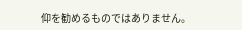仰を勧めるものではありません。